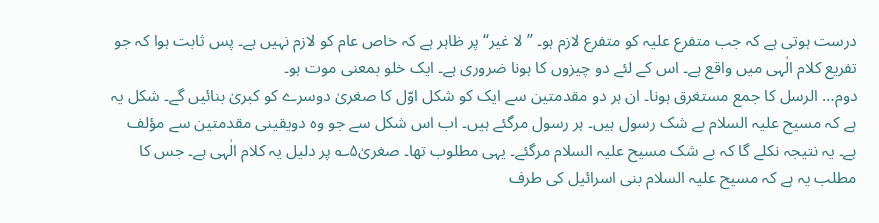درست ہوتی ہے کہ جب متفرع علیہ کو متفرع لازم ہو۔ ’’لا غیر‘‘ پر ظاہر ہے کہ خاص عام کو لازم نہیں ہے۔ پس ثابت ہوا کہ جو تفریع کلام الٰہی میں واقع ہے۔ اس کے لئے دو چیزوں کا ہونا ضروری ہے۔ ایک خلو بمعنی موت ہو۔
دوم… الرسل کا جمع مستغرق ہونا۔ ان ہر دو مقدمتین سے ایک کو شکل اوّل کا صغریٰ دوسرے کو کبریٰ بنائیں گے۔ شکل یہ ہے کہ مسیح علیہ السلام بے شک رسول ہیں۔ ہر رسول مرگئے ہیں۔ اب اس شکل سے جو وہ دویقینی مقدمتین سے مؤلف ہے۔ یہ نتیجہ نکلے گا کہ بے شک مسیح علیہ السلام مرگئے۔ یہی مطلوب تھا۔ صغریٰ۵؎ پر دلیل یہ کلام الٰہی ہے۔ جس کا مطلب یہ ہے کہ مسیح علیہ السلام بنی اسرائیل کی طرف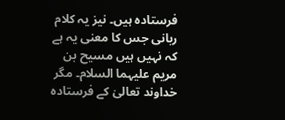فرستادہ ہیں۔ نیز یہ کلام ربانی جس کا معنی یہ ہے کہ نہیں ہیں مسیح بن مریم علیہما السلام۔ مگر خداوند تعالیٰ کے فرستادہ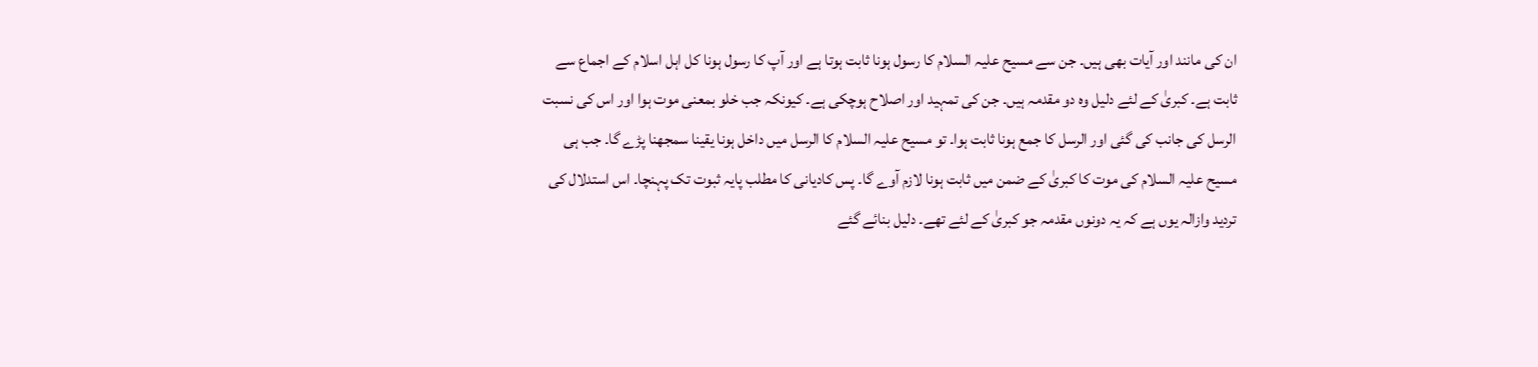ان کی مانند اور آیات بھی ہیں۔ جن سے مسیح علیہ السلام کا رسول ہونا ثابت ہوتا ہے اور آپ کا رسول ہونا کل اہل اسلام کے اجماع سے ثابت ہے۔ کبریٰ کے لئے دلیل وہ دو مقدمہ ہیں۔ جن کی تمہید اور اصلاح ہوچکی ہے۔ کیونکہ جب خلو بمعنی موت ہوا اور اس کی نسبت الرسل کی جانب کی گئی اور الرسل کا جمع ہونا ثابت ہوا۔ تو مسیح علیہ السلام کا الرسل میں داخل ہونا یقینا سمجھنا پڑے گا۔ جب ہی مسیح علیہ السلام کی موت کا کبریٰ کے ضمن میں ثابت ہونا لازم آوے گا۔ پس کادیانی کا مطلب پایہ ثبوت تک پہنچا۔ اس استدلال کی تردید وازالہ یوں ہے کہ یہ دونوں مقدمہ جو کبریٰ کے لئے تھے۔ دلیل بنائے گئے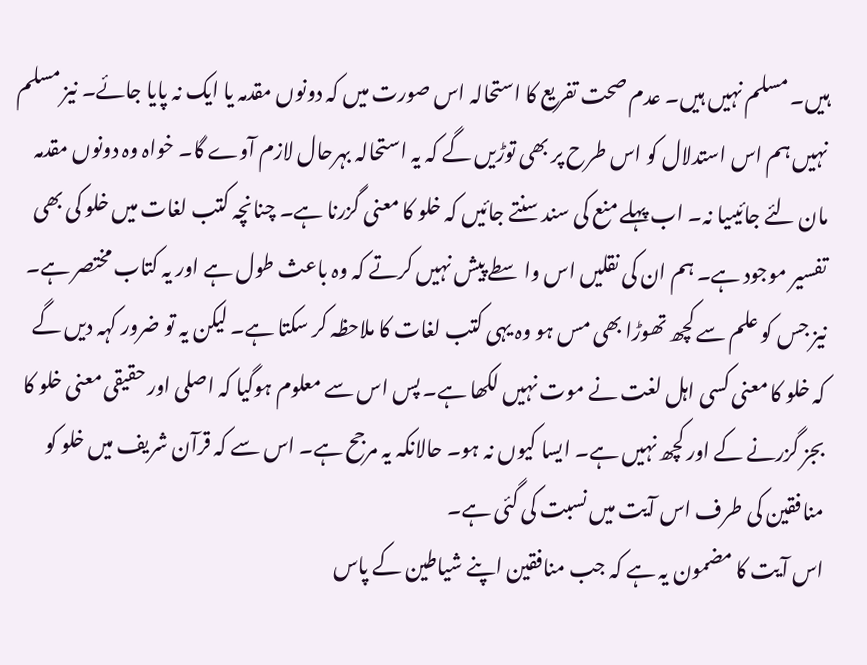ہیں۔ مسلم نہیں ہیں۔ عدم صحت تفریع کا استحالہ اس صورت میں کہ دونوں مقدمہ یا ایک نہ پایا جائے۔ نیز مسلم نہیں ہم اس استدلال کو اس طرح پر بھی توڑیں گے کہ یہ استحالہ بہرحال لازم آوے گا۔ خواہ وہ دونوں مقدمہ مان لئے جائیںیا نہ۔ اب پہلے منع کی سند سنتے جائیں کہ خلو کا معنی گزرنا ہے۔ چنانچہ کتب لغات میں خلو کی بھی تفسیر موجود ہے۔ ہم ان کی نقلیں اس واسطے پیش نہیں کرتے کہ وہ باعث طول ہے اور یہ کتاب مختصر ہے۔ نیز جس کو علم سے کچھ تھوڑا بھی مس ہو وہ یہی کتب لغات کا ملاحظہ کر سکتا ہے۔ لیکن یہ تو ضرور کہہ دیں گے کہ خلو کا معنی کسی اہل لغت نے موت نہیں لکھا ہے۔ پس اس سے معلوم ہوگیا کہ اصلی اور حقیقی معنی خلو کا بجز گزرنے کے اور کچھ نہیں ہے۔ ایسا کیوں نہ ہو۔ حالانکہ یہ مرجح ہے۔ اس سے کہ قرآن شریف میں خلو کو منافقین کی طرف اس آیت میں نسبت کی گئی ہے۔
اس آیت کا مضمون یہ ہے کہ جب منافقین اپنے شیاطین کے پاس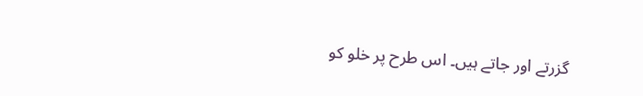گزرتے اور جاتے ہیں۔ اس طرح پر خلو کو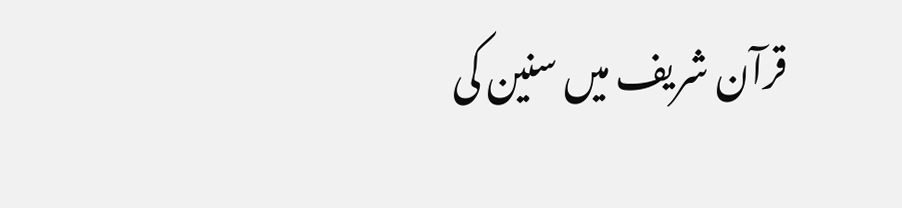قرآن شریف میں سنین کی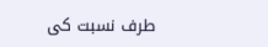طرف نسبت کی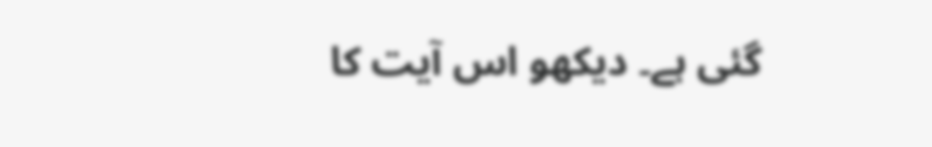گئی ہے۔ دیکھو اس آیت کا